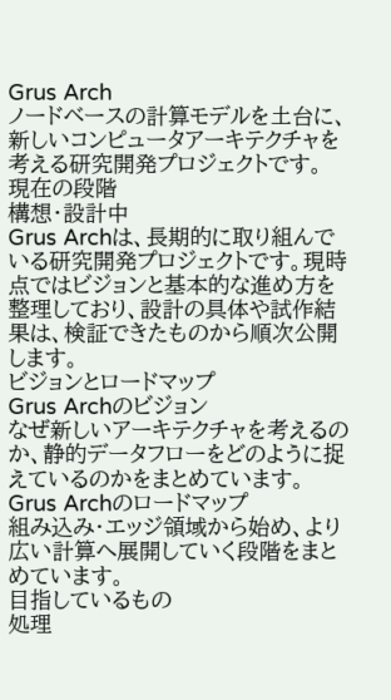Grus Arch
ノードベースの計算モデルを土台に、新しいコンピュータアーキテクチャを考える研究開発プロジェクトです。
現在の段階
構想・設計中
Grus Archは、長期的に取り組んでいる研究開発プロジェクトです。現時点ではビジョンと基本的な進め方を整理しており、設計の具体や試作結果は、検証できたものから順次公開します。
ビジョンとロードマップ
Grus Archのビジョン
なぜ新しいアーキテクチャを考えるのか、静的データフローをどのように捉えているのかをまとめています。
Grus Archのロードマップ
組み込み・エッジ領域から始め、より広い計算へ展開していく段階をまとめています。
目指しているもの
処理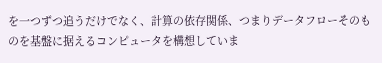を一つずつ追うだけでなく、計算の依存関係、つまりデータフローそのものを基盤に据えるコンピュータを構想していま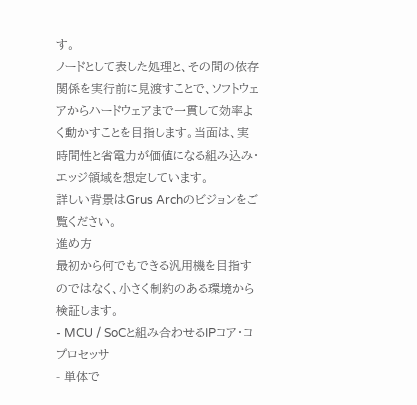す。
ノードとして表した処理と、その間の依存関係を実行前に見渡すことで、ソフトウェアからハードウェアまで一貫して効率よく動かすことを目指します。当面は、実時間性と省電力が価値になる組み込み・エッジ領域を想定しています。
詳しい背景はGrus Archのビジョンをご覧ください。
進め方
最初から何でもできる汎用機を目指すのではなく、小さく制約のある環境から検証します。
- MCU / SoCと組み合わせるIPコア・コプロセッサ
- 単体で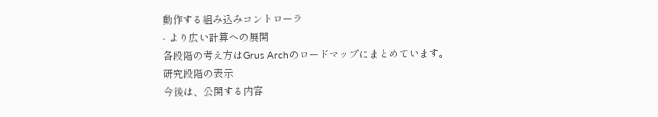動作する組み込みコントローラ
- より広い計算への展開
各段階の考え方はGrus Archのロードマップにまとめています。
研究段階の表示
今後は、公開する内容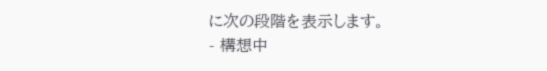に次の段階を表示します。
- 構想中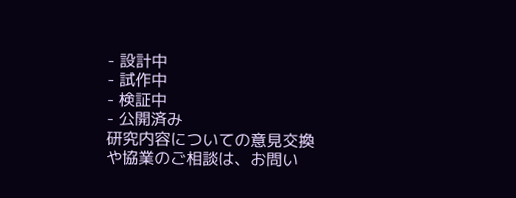- 設計中
- 試作中
- 検証中
- 公開済み
研究内容についての意見交換や協業のご相談は、お問い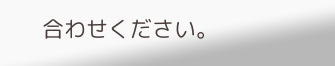合わせください。